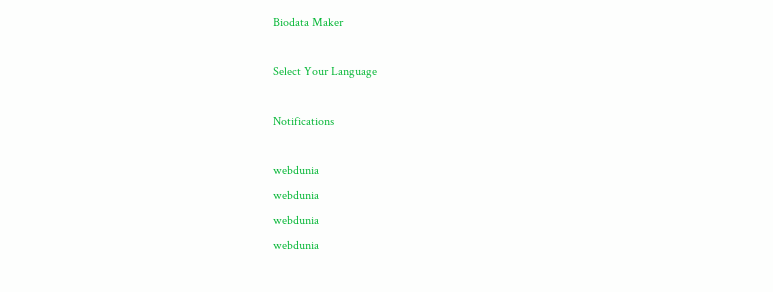Biodata Maker

Select Your Language

Notifications

webdunia
webdunia
webdunia
webdunia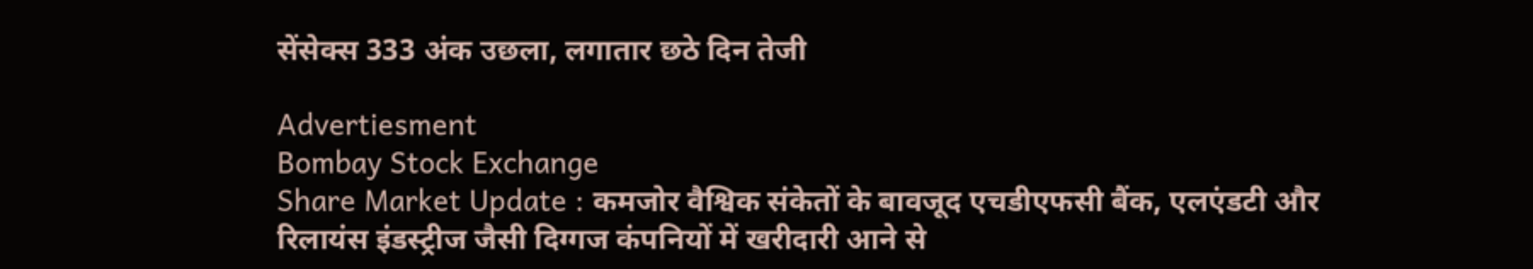सेंसेक्स 333 अंक उछला, लगातार छठे दिन तेजी

Advertiesment
Bombay Stock Exchange
Share Market Update : कमजोर वैश्विक संकेतों के बावजूद एचडीएफसी बैंक, एलएंडटी और रिलायंस इंडस्ट्रीज जैसी दिग्गज कंपनियों में खरीदारी आने से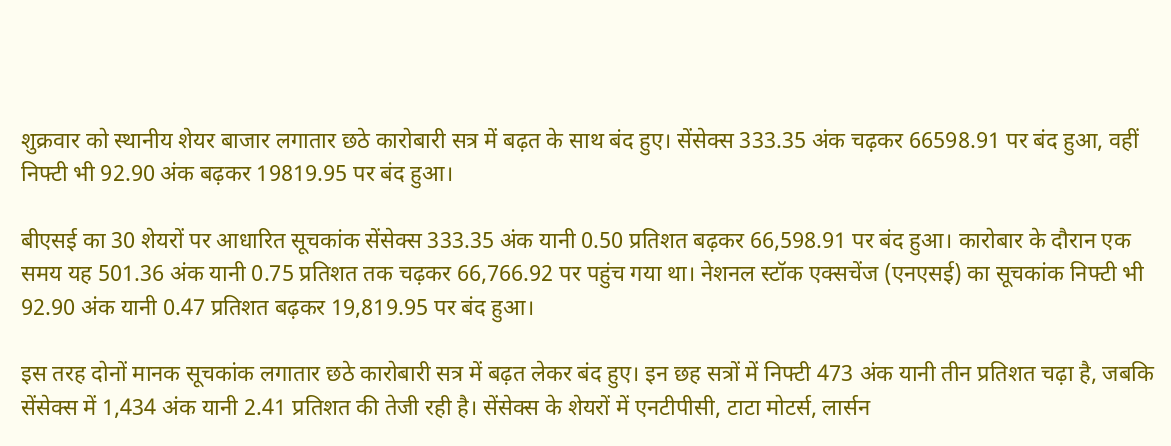शुक्रवार को स्थानीय शेयर बाजार लगातार छठे कारोबारी सत्र में बढ़त के साथ बंद हुए। सेंसेक्स 333.35 अंक चढ़कर 66598.91 पर बंद हुआ, वहीं निफ्टी भी 92.90 अंक बढ़कर 19819.95 पर बंद हुआ।

बीएसई का 30 शेयरों पर आधारित सूचकांक सेंसेक्स 333.35 अंक यानी 0.50 प्रतिशत बढ़कर 66,598.91 पर बंद हुआ। कारोबार के दौरान एक समय यह 501.36 अंक यानी 0.75 प्रतिशत तक चढ़कर 66,766.92 पर पहुंच गया था। नेशनल स्टॉक एक्सचेंज (एनएसई) का सूचकांक निफ्टी भी 92.90 अंक यानी 0.47 प्रतिशत बढ़कर 19,819.95 पर बंद हुआ।

इस तरह दोनों मानक सूचकांक लगातार छठे कारोबारी सत्र में बढ़त लेकर बंद हुए। इन छह सत्रों में निफ्टी 473 अंक यानी तीन प्रतिशत चढ़ा है, जबकि सेंसेक्स में 1,434 अंक यानी 2.41 प्रतिशत की तेजी रही है। सेंसेक्स के शेयरों में एनटीपीसी, टाटा मोटर्स, लार्सन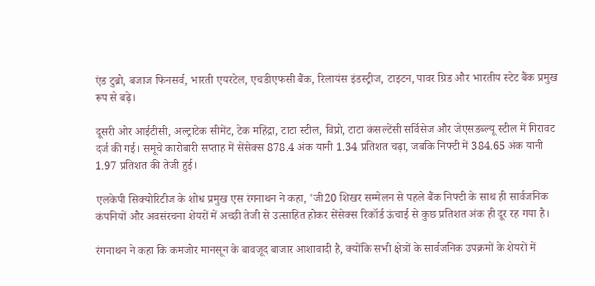एंड टुब्रो, बजाज फिनसर्व, भारती एयरटेल, एचडीएफसी बैंक, रिलायंस इंडस्ट्रीज, टाइटन, पावर ग्रिड और भारतीय स्टेट बैंक प्रमुख रूप से बढ़े।

दूसरी ओर आईटीसी, अल्ट्राटेक सीमेंट, टेक महिंद्रा, टाटा स्टील, विप्रो, टाटा कंसल्टेंसी सर्विसेज और जेएसडब्ल्यू स्टील में गिरावट दर्ज की गई। समूचे कारोबारी सप्ताह में सेंसेक्स 878.4 अंक यानी 1.34 प्रतिशत चढ़ा, जबकि निफ्टी में 384.65 अंक यानी 1.97 प्रतिशत की तेजी हुई।

एलकेपी सिक्योरिटीज के शोध प्रमुख एस रंगनाथन ने कहा, 'जी20 शिखर सम्मेलन से पहले बैंक निफ्टी के साथ ही सार्वजनिक कंपनियों और अवसंरचना शेयरों में अच्छी तेजी से उत्साहित होकर सेंसेक्स रिकॉर्ड ऊंचाई से कुछ प्रतिशत अंक ही दूर रह गया है।

रंगनाथन ने कहा कि कमजोर मानसून के बावजूद बाजार आशावादी है, क्योंकि सभी क्षेत्रों के सार्वजनिक उपक्रमों के शेयरों में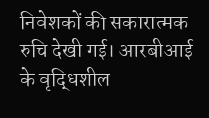निवेशकों की सकारात्मक रुचि देखी गई। आरबीआई के वृद्धिशील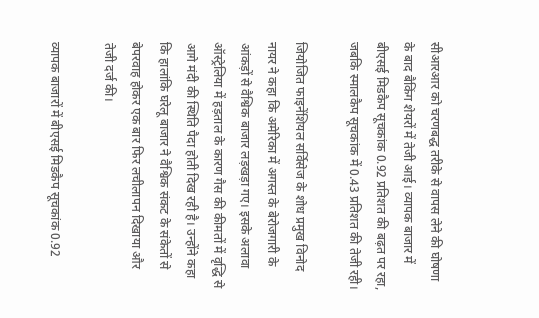सीआरआर को चरणबद्ध तरीके से वापस लेने की घोषणा के बाद बैकिंग शेयरों में तेजी आई। व्यापक बाजार में बीएसई मिडकैप सूचकांक 0.92 प्रतिशत की बढ़त पर रहा, जबकि स्मालकैप सूचकांक में 0.43 प्रतिशत की तेजी रही।

जियोजित फाइनेंशियल सर्विसेज के शोध प्रमुख विनोद नायर ने कहा कि अमेरिका में अगस्त के बेरोजगारी के आंकड़ों से वैश्विक बाजार लड़खड़ा गए। इसके अलावा ऑस्ट्रेलिया में हड़ताल के कारण गैस की कीमतों में वृद्धि से आगे मंदी की स्थिति पैदा होती दिख रही है। उन्होंने कहा कि हालांकि घरेलू बाजार ने वैश्विक संकट के संकेतों से बेपरवाह होकर एक बार फिर लचीलापन दिखाया और तेजी दर्ज की।

व्यापक बाजारों में बीएसई मिडकैप सूचकांक 0.92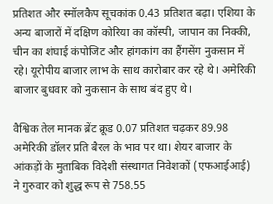प्रतिशत और स्मॉलकैप सूचकांक 0.43 प्रतिशत बढ़ा। एशिया के अन्य बाजारों में दक्षिण कोरिया का कॉस्पी, जापान का निक्की, चीन का शंघाई कंपोजिट और हांगकांग का हैंगसेंग नुकसान में रहे। यूरोपीय बाजार लाभ के साथ कारोबार कर रहे थे। अमेरिकी बाजार बुधवार को नुकसान के साथ बंद हुए थे।

वैश्विक तेल मानक ब्रेंट क्रूड 0.07 प्रतिशत चढ़कर 89.98 अमेरिकी डॉलर प्रति बैरल के भाव पर था। शेयर बाजार के आंकड़ों के मुताबिक विदेशी संस्थागत निवेशकों (एफआईआई) ने गुरुवार को शुद्ध रूप से 758.55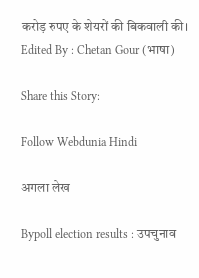करोड़ रुपए के शेयरों की बिकवाली की।
Edited By : Chetan Gour (भाषा)

Share this Story:

Follow Webdunia Hindi

अगला लेख

Bypoll election results : उपचुनाव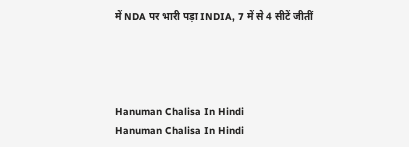में NDA पर भारी पड़ा INDIA, 7 में से 4 सीटें जीतीं




Hanuman Chalisa In Hindi
Hanuman Chalisa In Hindi